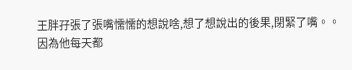王胖孖張了張嘴懦懦的想說啥,想了想說出的後果,閉緊了嘴。。
因為他每天都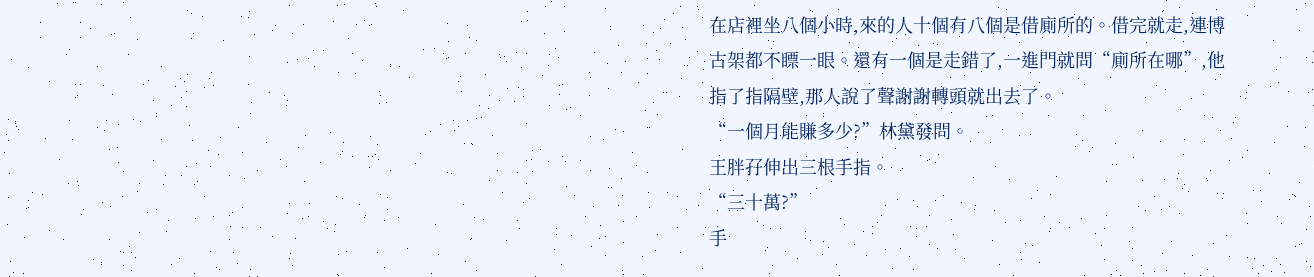在店裡坐八個小時,來的人十個有八個是借廁所的。借完就走,連博古架都不瞟一眼。還有一個是走錯了,一進門就問“廁所在哪”,他指了指隔壁,那人說了聲謝謝轉頭就出去了。
“一個月能賺多少?”林黛發問。
王胖孖伸出三根手指。
“三十萬?”
手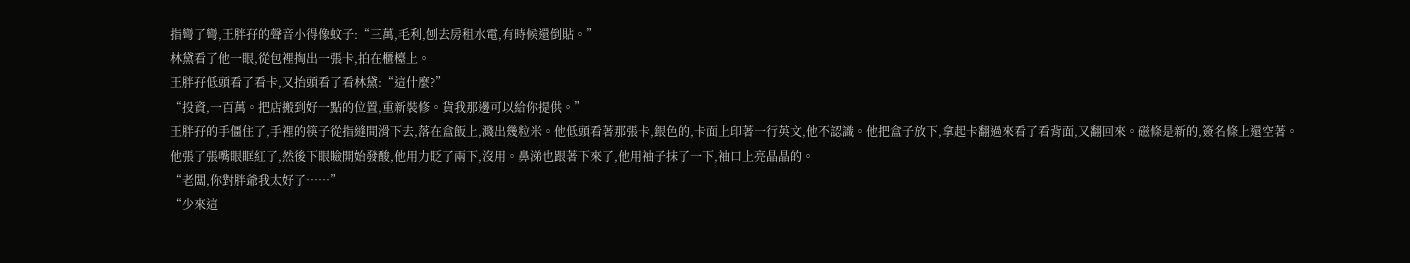指彎了彎,王胖孖的聲音小得像蚊子:“三萬,毛利,刨去房租水電,有時候還倒貼。”
林黛看了他一眼,從包裡掏出一張卡,拍在櫃檯上。
王胖孖低頭看了看卡,又抬頭看了看林黛:“這什麼?”
“投資,一百萬。把店搬到好一點的位置,重新裝修。貨我那邊可以給你提供。”
王胖孖的手僵住了,手裡的筷子從指縫間滑下去,落在盒飯上,濺出幾粒米。他低頭看著那張卡,銀色的,卡面上印著一行英文,他不認識。他把盒子放下,拿起卡翻過來看了看背面,又翻回來。磁條是新的,簽名條上還空著。
他張了張嘴眼眶紅了,然後下眼瞼開始發酸,他用力眨了兩下,沒用。鼻涕也跟著下來了,他用袖子抹了一下,袖口上亮晶晶的。
“老闆,你對胖爺我太好了……”
“少來這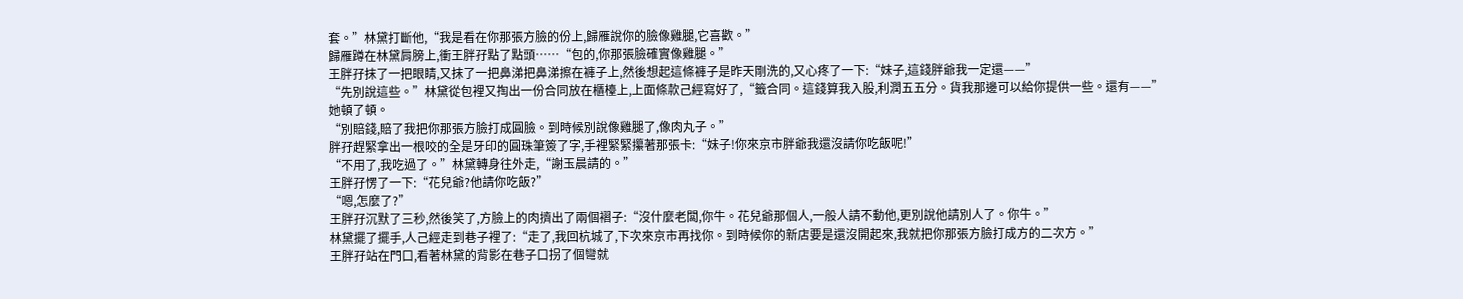套。”林黛打斷他,“我是看在你那張方臉的份上,歸雁說你的臉像雞腿,它喜歡。”
歸雁蹲在林黛肩膀上,衝王胖孖點了點頭……“包的,你那張臉確實像雞腿。”
王胖孖抹了一把眼睛,又抹了一把鼻涕把鼻涕擦在褲子上,然後想起這條褲子是昨天剛洗的,又心疼了一下:“妹子,這錢胖爺我一定還——”
“先別說這些。”林黛從包裡又掏出一份合同放在櫃檯上,上面條款己經寫好了,“籤合同。這錢算我入股,利潤五五分。貨我那邊可以給你提供一些。還有——”
她頓了頓。
“別賠錢,賠了我把你那張方臉打成圓臉。到時候別說像雞腿了,像肉丸子。”
胖孖趕緊拿出一根咬的全是牙印的圓珠筆簽了字,手裡緊緊攥著那張卡:“妹子!你來京市胖爺我還沒請你吃飯呢!”
“不用了,我吃過了。”林黛轉身往外走,“謝玉晨請的。”
王胖孖愣了一下:“花兒爺?他請你吃飯?”
“嗯,怎麼了?”
王胖孖沉默了三秒,然後笑了,方臉上的肉擠出了兩個褶子:“沒什麼老闆,你牛。花兒爺那個人,一般人請不動他,更別說他請別人了。你牛。”
林黛擺了擺手,人己經走到巷子裡了:“走了,我回杭城了,下次來京市再找你。到時候你的新店要是還沒開起來,我就把你那張方臉打成方的二次方。”
王胖孖站在門口,看著林黛的背影在巷子口拐了個彎就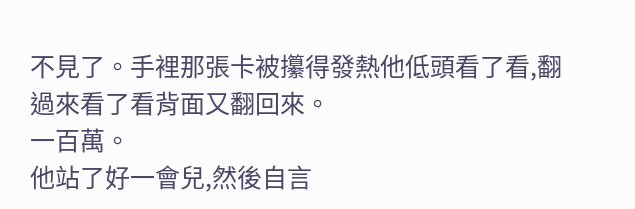不見了。手裡那張卡被攥得發熱他低頭看了看,翻過來看了看背面又翻回來。
一百萬。
他站了好一會兒,然後自言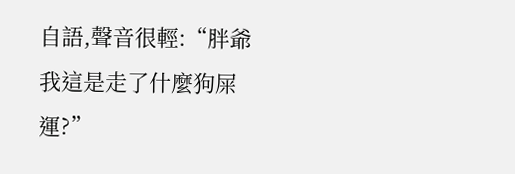自語,聲音很輕:“胖爺我這是走了什麼狗屎運?”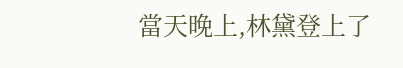當天晚上,林黛登上了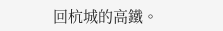回杭城的高鐵。